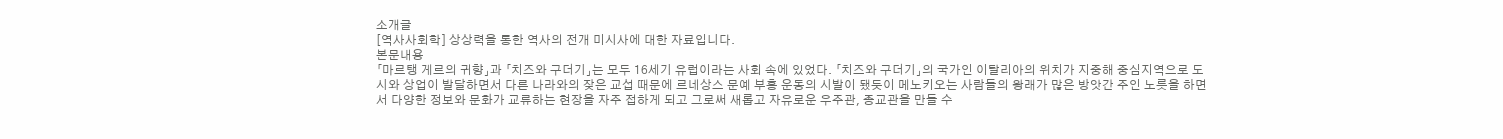소개글
[역사사회학] 상상력을 통한 역사의 전개 미시사에 대한 자료입니다.
본문내용
「마르탱 게르의 귀향」과 「치즈와 구더기」는 모두 16세기 유럽이라는 사회 속에 있었다. 「치즈와 구더기」의 국가인 이탈리아의 위치가 지중해 중심지역으로 도시와 상업이 발달하면서 다른 나라와의 잦은 교섭 때문에 르네상스 문예 부흥 운동의 시발이 됐듯이 메노키오는 사람들의 왕래가 많은 방앗간 주인 노릇을 하면서 다양한 정보와 문화가 교류하는 현장을 자주 접하게 되고 그로써 새롭고 자유로운 우주관, 종교관을 만들 수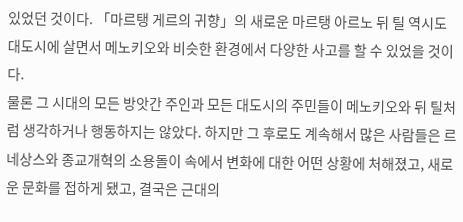있었던 것이다. 「마르탱 게르의 귀향」의 새로운 마르탱 아르노 뒤 틸 역시도 대도시에 살면서 메노키오와 비슷한 환경에서 다양한 사고를 할 수 있었을 것이다.
물론 그 시대의 모든 방앗간 주인과 모든 대도시의 주민들이 메노키오와 뒤 틸처럼 생각하거나 행동하지는 않았다. 하지만 그 후로도 계속해서 많은 사람들은 르네상스와 종교개혁의 소용돌이 속에서 변화에 대한 어떤 상황에 처해졌고, 새로운 문화를 접하게 됐고, 결국은 근대의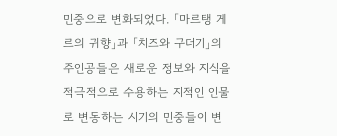민중으로 변화되었다. 「마르탱 게르의 귀향」과 「치즈와 구더기」의 주인공들은 새로운 정보와 지식을 적극적으로 수용하는 지적인 인물로 변동하는 시기의 민중들이 변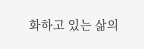화하고 있는 삶의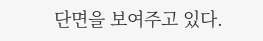단면을 보여주고 있다.